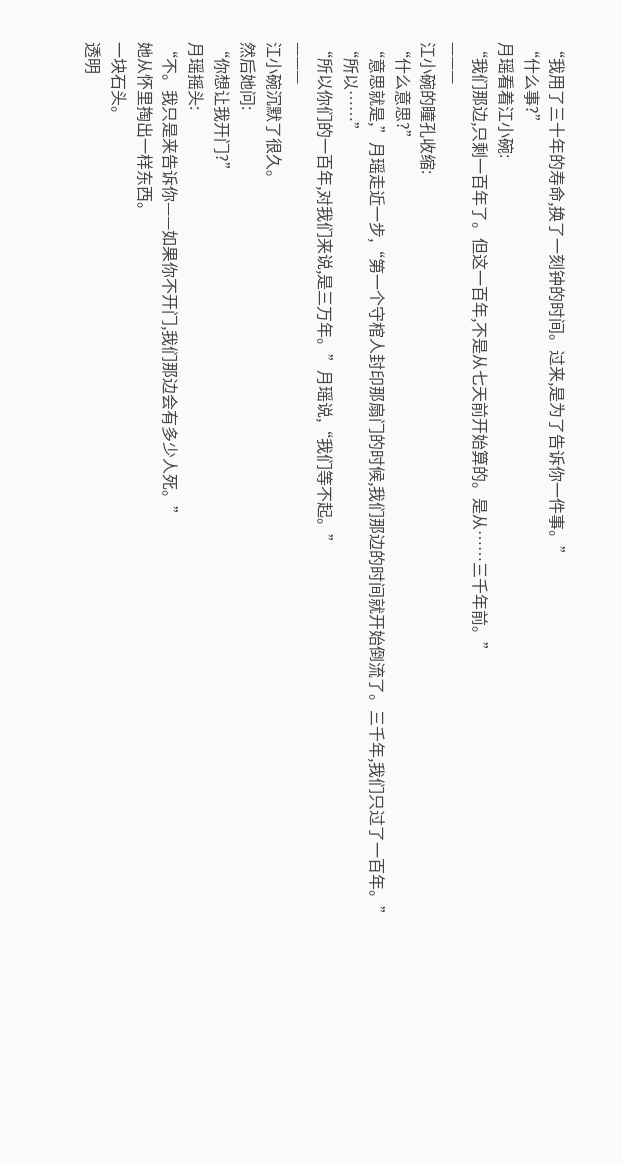“我用了三十年的寿命,换了一刻钟的时间。过来,是为了告诉你一件事。”
“什么事?”
月瑶看着江小碗:
“我们那边,只剩一百年了。但这一百年,不是从七天前开始算的。是从……三千年前。”
———
江小碗的瞳孔收缩:
“什么意思?”
“意思就是,”月瑶走近一步,“第一个守棺人封印那扇门的时候,我们那边的时间就开始倒流了。三千年,我们只过了一百年。”
“所以……”
“所以你们的一百年,对我们来说,是三万年。”月瑶说,“我们等不起。”
———
江小碗沉默了很久。
然后她问:
“你想让我开门?”
月瑶摇头:
“不。我只是来告诉你——如果你不开门,我们那边会有多少人死。”
她从怀里掏出一样东西。
一块石头。
透明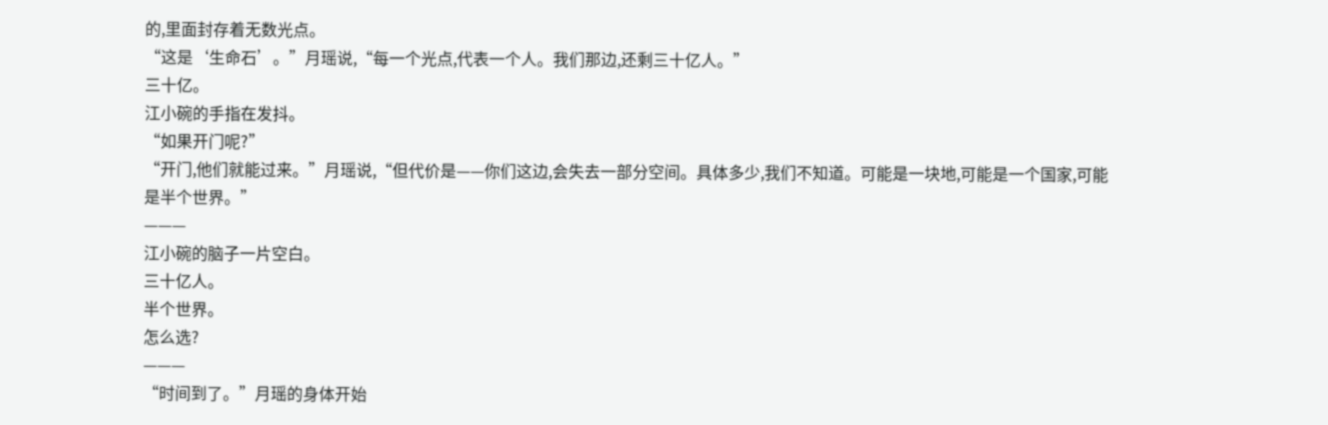的,里面封存着无数光点。
“这是‘生命石’。”月瑶说,“每一个光点,代表一个人。我们那边,还剩三十亿人。”
三十亿。
江小碗的手指在发抖。
“如果开门呢?”
“开门,他们就能过来。”月瑶说,“但代价是——你们这边,会失去一部分空间。具体多少,我们不知道。可能是一块地,可能是一个国家,可能是半个世界。”
———
江小碗的脑子一片空白。
三十亿人。
半个世界。
怎么选?
———
“时间到了。”月瑶的身体开始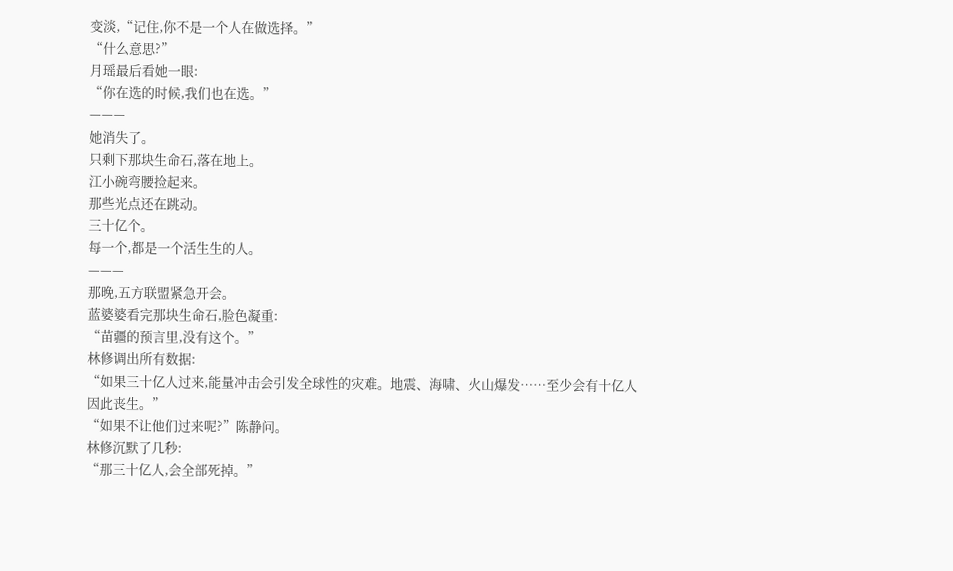变淡,“记住,你不是一个人在做选择。”
“什么意思?”
月瑶最后看她一眼:
“你在选的时候,我们也在选。”
———
她消失了。
只剩下那块生命石,落在地上。
江小碗弯腰捡起来。
那些光点还在跳动。
三十亿个。
每一个,都是一个活生生的人。
———
那晚,五方联盟紧急开会。
蓝婆婆看完那块生命石,脸色凝重:
“苗疆的预言里,没有这个。”
林修调出所有数据:
“如果三十亿人过来,能量冲击会引发全球性的灾难。地震、海啸、火山爆发……至少会有十亿人因此丧生。”
“如果不让他们过来呢?”陈静问。
林修沉默了几秒:
“那三十亿人,会全部死掉。”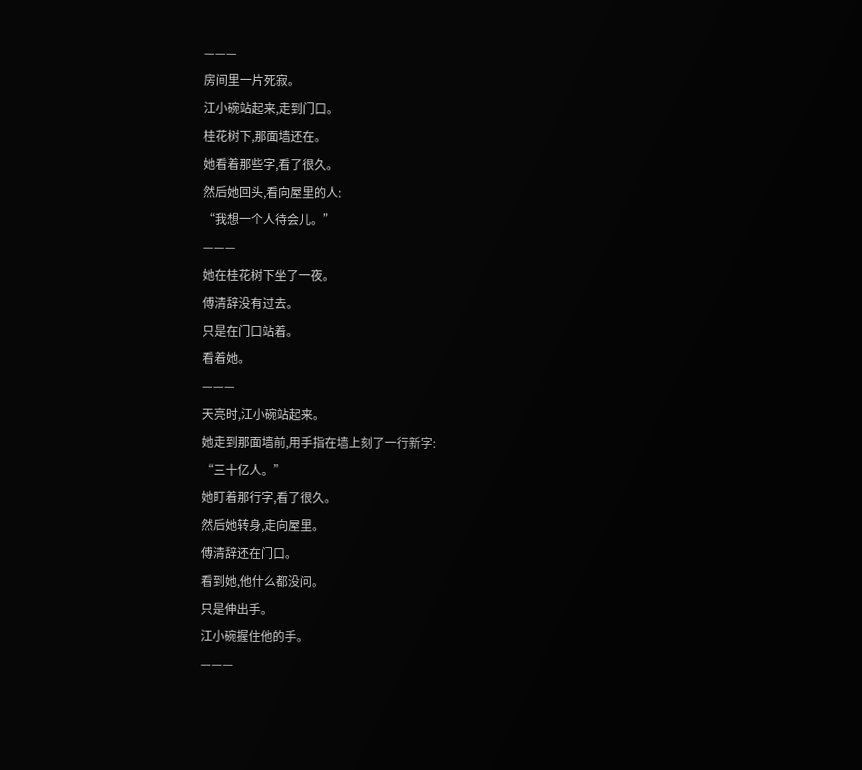———
房间里一片死寂。
江小碗站起来,走到门口。
桂花树下,那面墙还在。
她看着那些字,看了很久。
然后她回头,看向屋里的人:
“我想一个人待会儿。”
———
她在桂花树下坐了一夜。
傅清辞没有过去。
只是在门口站着。
看着她。
———
天亮时,江小碗站起来。
她走到那面墙前,用手指在墙上刻了一行新字:
“三十亿人。”
她盯着那行字,看了很久。
然后她转身,走向屋里。
傅清辞还在门口。
看到她,他什么都没问。
只是伸出手。
江小碗握住他的手。
———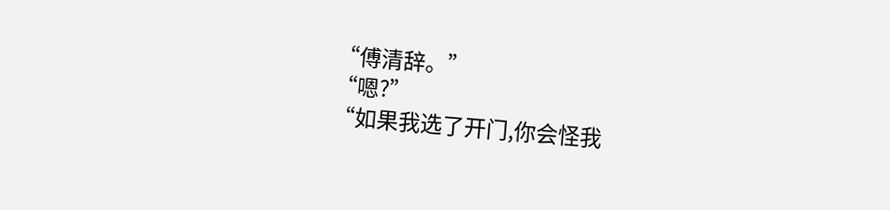“傅清辞。”
“嗯?”
“如果我选了开门,你会怪我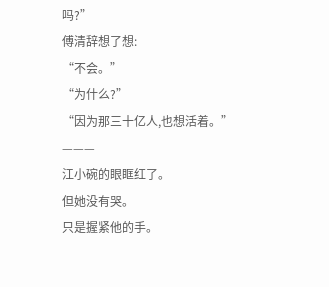吗?”
傅清辞想了想:
“不会。”
“为什么?”
“因为那三十亿人,也想活着。”
———
江小碗的眼眶红了。
但她没有哭。
只是握紧他的手。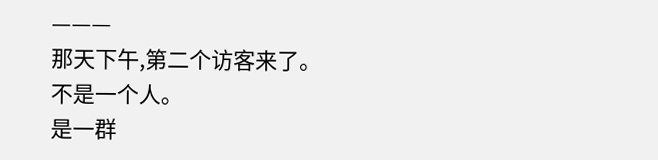———
那天下午,第二个访客来了。
不是一个人。
是一群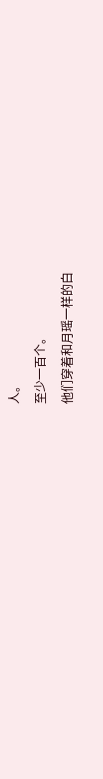人。
至少一百个。
他们穿着和月瑶一样的白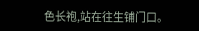色长袍,站在往生铺门口。